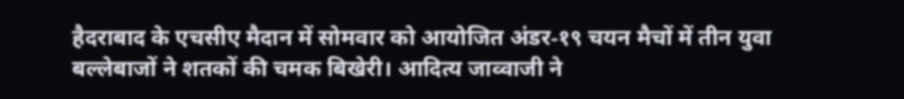हैदराबाद के एचसीए मैदान में सोमवार को आयोजित अंडर‑१९ चयन मैचों में तीन युवा बल्लेबाजों ने शतकों की चमक बिखेरी। आदित्य जाव्वाजी ने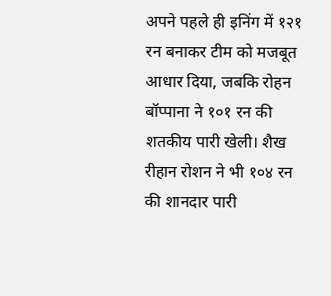अपने पहले ही इनिंग में १२१ रन बनाकर टीम को मजबूत आधार दिया, जबकि रोहन बॉप्पाना ने १०१ रन की शतकीय पारी खेली। शैख रीहान रोशन ने भी १०४ रन की शानदार पारी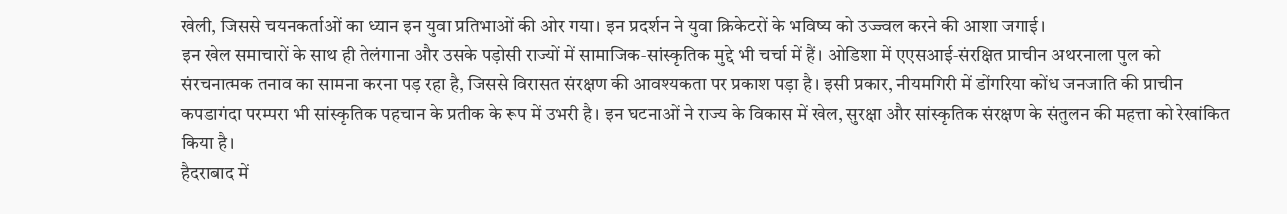खेली, जिससे चयनकर्ताओं का ध्यान इन युवा प्रतिभाओं की ओर गया। इन प्रदर्शन ने युवा क्रिकेटरों के भविष्य को उज्ज्वल करने की आशा जगाई।
इन खेल समाचारों के साथ ही तेलंगाना और उसके पड़ोसी राज्यों में सामाजिक‑सांस्कृतिक मुद्दे भी चर्चा में हैं। ओडिशा में एएसआई‑संरक्षित प्राचीन अथरनाला पुल को संरचनात्मक तनाव का सामना करना पड़ रहा है, जिससे विरासत संरक्षण की आवश्यकता पर प्रकाश पड़ा है। इसी प्रकार, नीयमगिरी में डोंगरिया कोंध जनजाति की प्राचीन कपडागंदा परम्परा भी सांस्कृतिक पहचान के प्रतीक के रूप में उभरी है। इन घटनाओं ने राज्य के विकास में खेल, सुरक्षा और सांस्कृतिक संरक्षण के संतुलन की महत्ता को रेखांकित किया है।
हैदराबाद में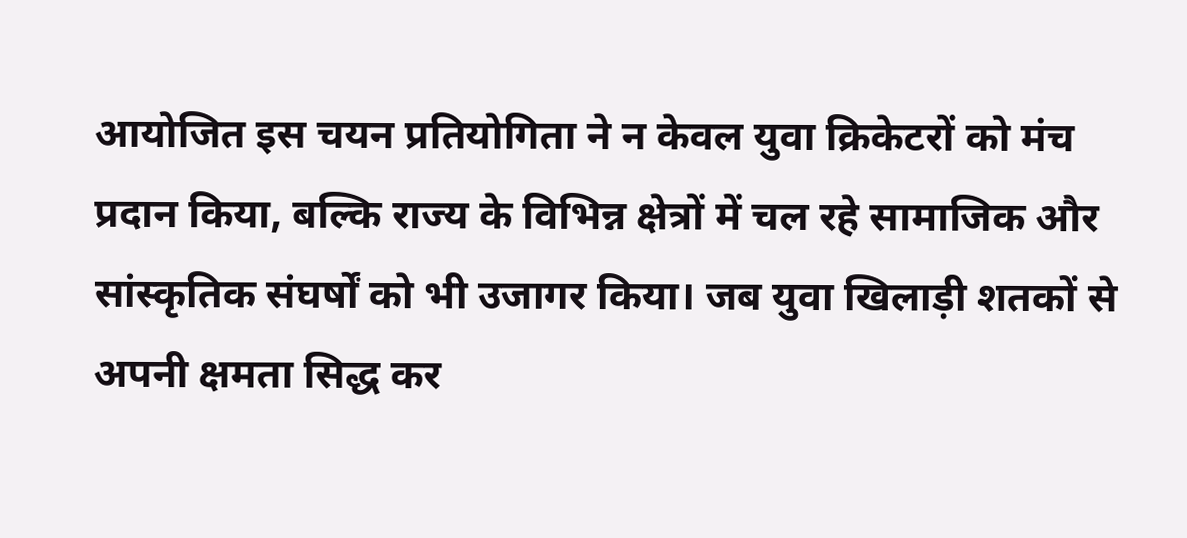आयोजित इस चयन प्रतियोगिता ने न केवल युवा क्रिकेटरों को मंच प्रदान किया, बल्कि राज्य के विभिन्न क्षेत्रों में चल रहे सामाजिक और सांस्कृतिक संघर्षों को भी उजागर किया। जब युवा खिलाड़ी शतकों से अपनी क्षमता सिद्ध कर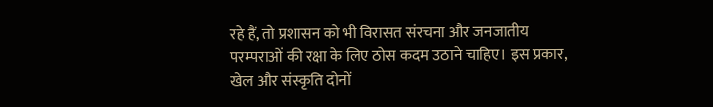रहे हैं, तो प्रशासन को भी विरासत संरचना और जनजातीय परम्पराओं की रक्षा के लिए ठोस कदम उठाने चाहिए। इस प्रकार, खेल और संस्कृति दोनों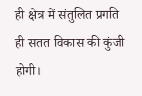ही क्षेत्र में संतुलित प्रगति ही सतत विकास की कुंजी होगी।